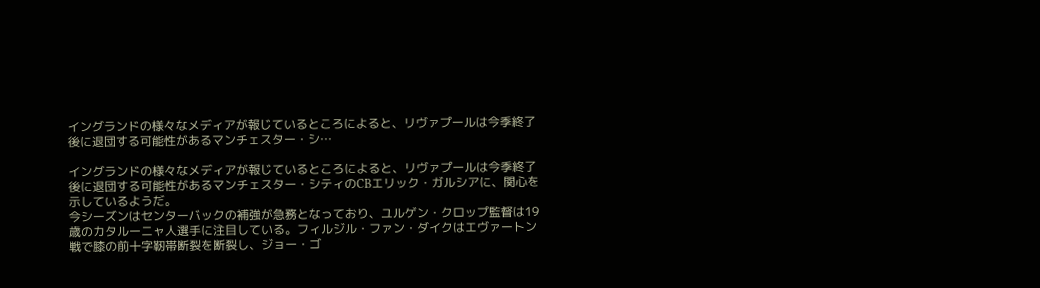イングランドの様々なメディアが報じているところによると、リヴァプールは今季終了後に退団する可能性があるマンチェスター・シ…

イングランドの様々なメディアが報じているところによると、リヴァプールは今季終了後に退団する可能性があるマンチェスター・シティのCBエリック・ガルシアに、関心を示しているようだ。
今シーズンはセンターバックの補強が急務となっており、ユルゲン・クロップ監督は19歳のカタルーニャ人選手に注目している。フィルジル・ファン・ダイクはエヴァートン戦で膝の前十字靭帯断裂を断裂し、ジョー・ゴ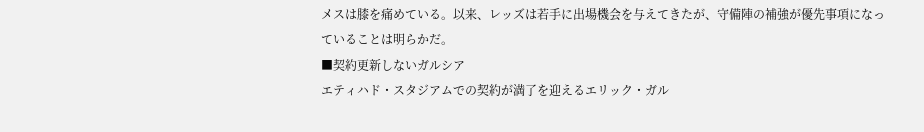メスは膝を痛めている。以来、レッズは若手に出場機会を与えてきたが、守備陣の補強が優先事項になっていることは明らかだ。
■契約更新しないガルシア
エティハド・スタジアムでの契約が満了を迎えるエリック・ガル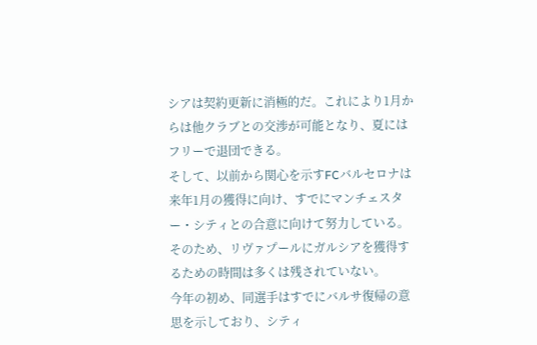シアは契約更新に消極的だ。これにより1月からは他クラブとの交渉が可能となり、夏にはフリーで退団できる。
そして、以前から関心を示すFCバルセロナは来年1月の獲得に向け、すでにマンチェスター・シティとの合意に向けて努力している。そのため、リヴァプールにガルシアを獲得するための時間は多くは残されていない。
今年の初め、同選手はすでにバルサ復帰の意思を示しており、シティ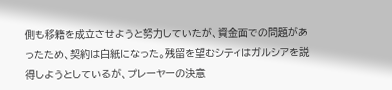側も移籍を成立させようと努力していたが、資金面での問題があったため、契約は白紙になった。残留を望むシティはガルシアを説得しようとしているが、プレーヤーの決意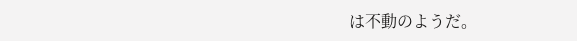は不動のようだ。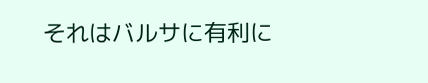それはバルサに有利に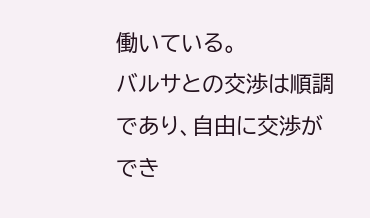働いている。
バルサとの交渉は順調であり、自由に交渉ができ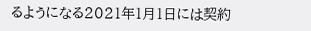るようになる2021年1月1日には契約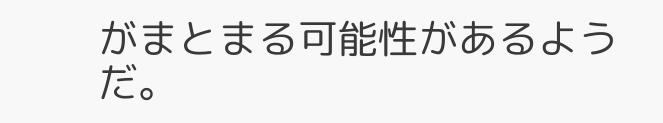がまとまる可能性があるようだ。